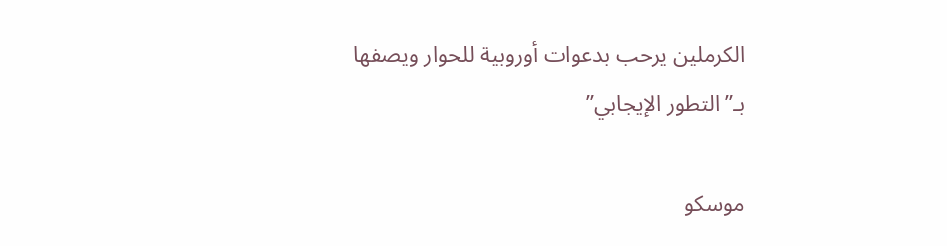الكرملين يرحب بدعوات أوروبية للحوار ويصفها بـ”التطور الإيجابي”

موسكو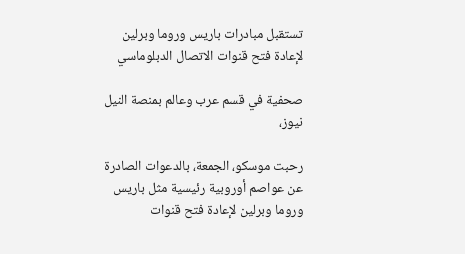تستقبل مبادرات باريس وروما وبرلين لإعادة فتح قنوات الاتصال الدبلوماسي

صحفية في قسم عرب وعالم بمنصة النيل نيوز،

رحبت موسكو، الجمعة، بالدعوات الصادرة عن عواصم أوروبية رئيسية مثل باريس وروما وبرلين لإعادة فتح قنوات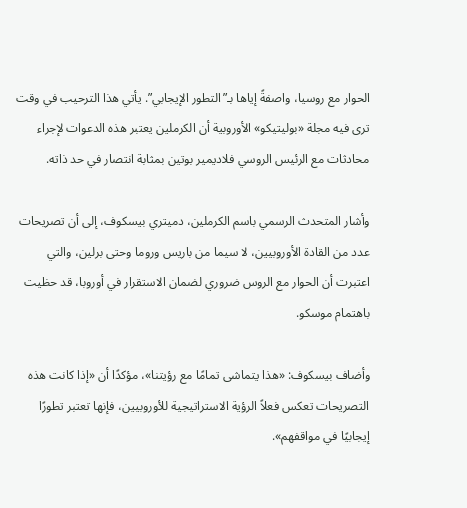الحوار مع روسيا، واصفةً إياها بـ”التطور الإيجابي”. يأتي هذا الترحيب في وقت ترى فيه مجلة «بوليتيكو» الأوروبية أن الكرملين يعتبر هذه الدعوات لإجراء محادثات مع الرئيس الروسي فلاديمير بوتين بمثابة انتصار في حد ذاته.

وأشار المتحدث الرسمي باسم الكرملين، دميتري بيسكوف، إلى أن تصريحات عدد من القادة الأوروبيين، لا سيما من باريس وروما وحتى برلين، والتي اعتبرت أن الحوار مع الروس ضروري لضمان الاستقرار في أوروبا، قد حظيت باهتمام موسكو.

وأضاف بيسكوف: «هذا يتماشى تمامًا مع رؤيتنا»، مؤكدًا أن «إذا كانت هذه التصريحات تعكس فعلاً الرؤية الاستراتيجية للأوروبيين، فإنها تعتبر تطورًا إيجابيًا في مواقفهم».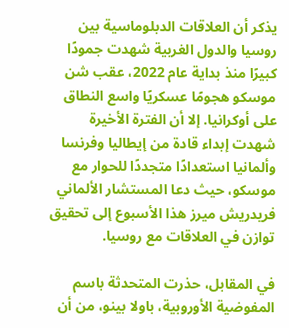يذكر أن العلاقات الدبلوماسية بين روسيا والدول الغربية شهدت جمودًا كبيرًا منذ بداية عام 2022، عقب شن موسكو هجومًا عسكريًا واسع النطاق على أوكرانيا. إلا أن الفترة الأخيرة شهدت إبداء قادة من إيطاليا وفرنسا وألمانيا استعدادًا متجددًا للحوار مع موسكو، حيث دعا المستشار الألماني فريدريش ميرز هذا الأسبوع إلى تحقيق توازن في العلاقات مع روسيا.

في المقابل، حذرت المتحدثة باسم المفوضية الأوروبية، باولا بينو، من أن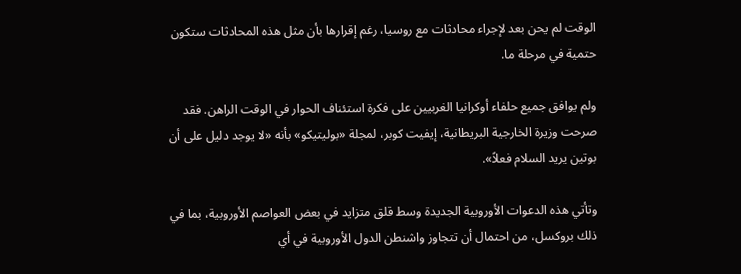الوقت لم يحن بعد لإجراء محادثات مع روسيا، رغم إقرارها بأن مثل هذه المحادثات ستكون حتمية في مرحلة ما.

ولم يوافق جميع حلفاء أوكرانيا الغربيين على فكرة استئناف الحوار في الوقت الراهن. فقد صرحت وزيرة الخارجية البريطانية، إيفيت كوبر، لمجلة «بوليتيكو» بأنه «لا يوجد دليل على أن بوتين يريد السلام فعلاً».

وتأتي هذه الدعوات الأوروبية الجديدة وسط قلق متزايد في بعض العواصم الأوروبية، بما في ذلك بروكسل، من احتمال أن تتجاوز واشنطن الدول الأوروبية في أي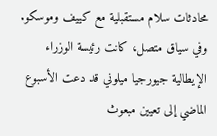محادثات سلام مستقبلية مع كييف وموسكو. وفي سياق متصل، كانت رئيسة الوزراء الإيطالية جيورجيا ميلوني قد دعت الأسبوع الماضي إلى تعيين مبعوث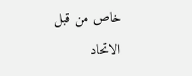خاص من قبل الاتحاد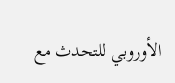الأوروبي للتحدث مع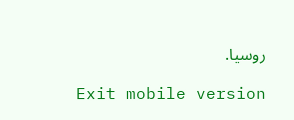روسيا.

Exit mobile version